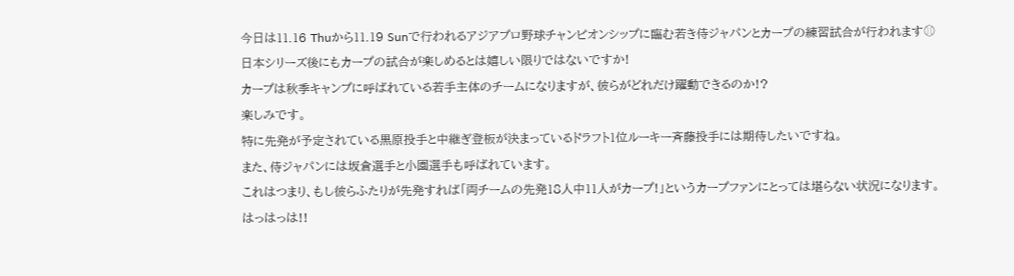今日は11.16 Thuから11.19 Sunで行われるアジアプロ野球チャンピオンシップに臨む若き侍ジャパンとカープの練習試合が行われます⚾
日本シリーズ後にもカープの試合が楽しめるとは嬉しい限りではないですか!
カープは秋季キャンプに呼ばれている若手主体のチームになりますが、彼らがどれだけ躍動できるのか!?
楽しみです。
特に先発が予定されている黒原投手と中継ぎ登板が決まっているドラフト1位ルーキー斉藤投手には期待したいですね。
また、侍ジャパンには坂倉選手と小園選手も呼ばれています。
これはつまり、もし彼らふたりが先発すれば「両チームの先発18人中11人がカープ!」というカープファンにとっては堪らない状況になります。
はっはっは!!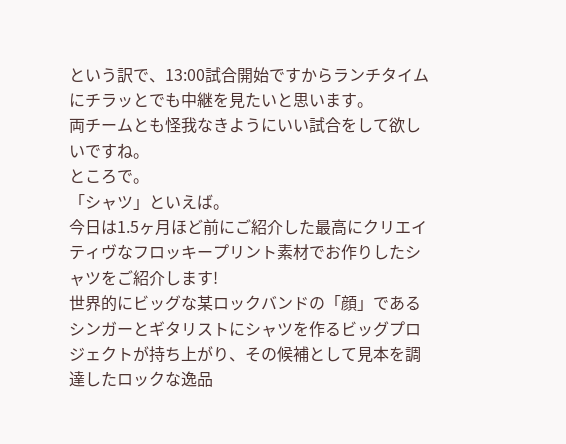という訳で、13:00試合開始ですからランチタイムにチラッとでも中継を見たいと思います。
両チームとも怪我なきようにいい試合をして欲しいですね。
ところで。
「シャツ」といえば。
今日は1.5ヶ月ほど前にご紹介した最高にクリエイティヴなフロッキープリント素材でお作りしたシャツをご紹介します!
世界的にビッグな某ロックバンドの「顔」であるシンガーとギタリストにシャツを作るビッグプロジェクトが持ち上がり、その候補として見本を調達したロックな逸品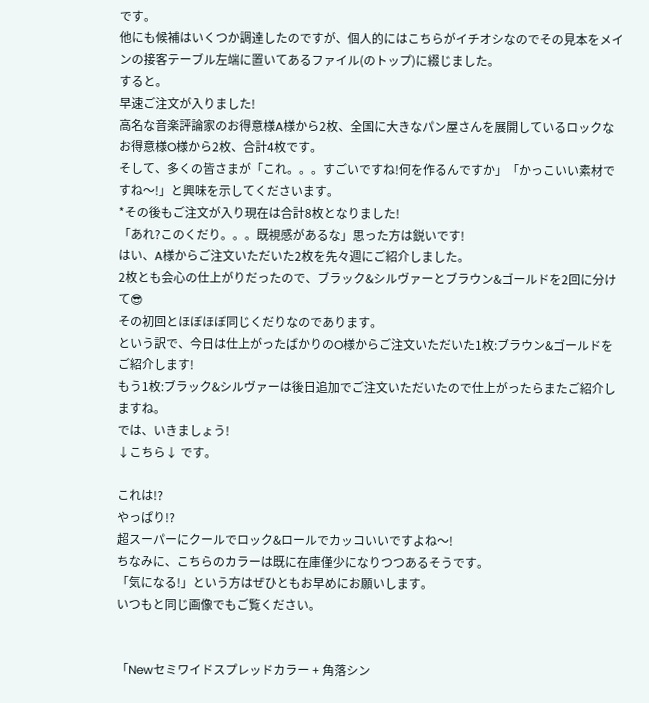です。
他にも候補はいくつか調達したのですが、個人的にはこちらがイチオシなのでその見本をメインの接客テーブル左端に置いてあるファイル(のトップ)に綴じました。
すると。
早速ご注文が入りました!
高名な音楽評論家のお得意様A様から2枚、全国に大きなパン屋さんを展開しているロックなお得意様O様から2枚、合計4枚です。
そして、多くの皆さまが「これ。。。すごいですね!何を作るんですか」「かっこいい素材ですね〜!」と興味を示してくださいます。
*その後もご注文が入り現在は合計8枚となりました!
「あれ?このくだり。。。既視感があるな」思った方は鋭いです!
はい、A様からご注文いただいた2枚を先々週にご紹介しました。
2枚とも会心の仕上がりだったので、ブラック&シルヴァーとブラウン&ゴールドを2回に分けて😎
その初回とほぼほぼ同じくだりなのであります。
という訳で、今日は仕上がったばかりのO様からご注文いただいた1枚:ブラウン&ゴールドをご紹介します!
もう1枚:ブラック&シルヴァーは後日追加でご注文いただいたので仕上がったらまたご紹介しますね。
では、いきましょう!
↓こちら↓ です。

これは!?
やっぱり!?
超スーパーにクールでロック&ロールでカッコいいですよね〜!
ちなみに、こちらのカラーは既に在庫僅少になりつつあるそうです。
「気になる!」という方はぜひともお早めにお願いします。
いつもと同じ画像でもご覧ください。


「Newセミワイドスプレッドカラー + 角落シン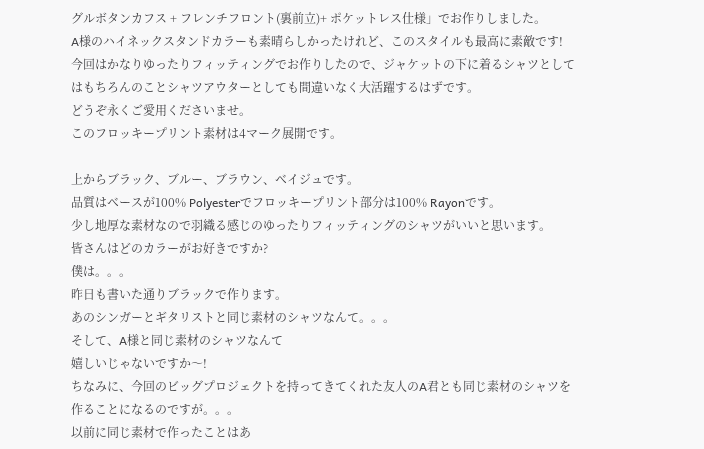グルボタンカフス + フレンチフロント(裏前立)+ ポケットレス仕様」でお作りしました。
A様のハイネックスタンドカラーも素晴らしかったけれど、このスタイルも最高に素敵です!
今回はかなりゆったりフィッティングでお作りしたので、ジャケットの下に着るシャツとしてはもちろんのことシャツアウターとしても間違いなく大活躍するはずです。
どうぞ永くご愛用くださいませ。
このフロッキープリント素材は4マーク展開です。

上からブラック、ブルー、ブラウン、ベイジュです。
品質はベースが100% Polyesterでフロッキープリント部分は100% Rayonです。
少し地厚な素材なので羽織る感じのゆったりフィッティングのシャツがいいと思います。
皆さんはどのカラーがお好きですか?
僕は。。。
昨日も書いた通りブラックで作ります。
あのシンガーとギタリストと同じ素材のシャツなんて。。。
そして、A様と同じ素材のシャツなんて
嬉しいじゃないですか〜!
ちなみに、今回のビッグプロジェクトを持ってきてくれた友人のA君とも同じ素材のシャツを作ることになるのですが。。。
以前に同じ素材で作ったことはあ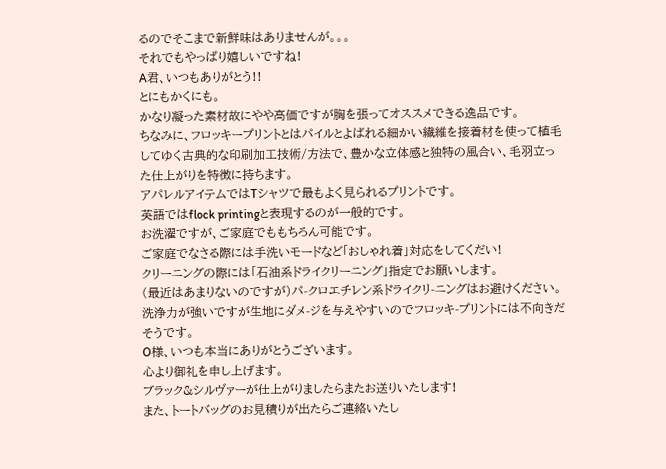るのでそこまで新鮮味はありませんが。。。
それでもやっぱり嬉しいですね!
A君、いつもありがとう!!
とにもかくにも。
かなり凝った素材故にやや高価ですが胸を張ってオススメできる逸品です。
ちなみに、フロッキープリントとはパイルとよばれる細かい繊維を接着材を使って植毛してゆく古典的な印刷加工技術/方法で、豊かな立体感と独特の風合い、毛羽立った仕上がりを特徴に持ちます。
アパレルアイテムではTシャツで最もよく見られるプリントです。
英語ではflock printingと表現するのが一般的です。
お洗濯ですが、ご家庭でももちろん可能です。
ご家庭でなさる際には手洗いモードなど「おしゃれ着」対応をしてくだい!
クリーニングの際には「石油系ドライクリーニング」指定でお願いします。
(最近はあまりないのですが)パ-クロエチレン系ドライクリ-ニングはお避けください。
洗浄力が強いですが生地にダメ-ジを与えやすいのでフロッキ-プリントには不向きだそうです。
O様、いつも本当にありがとうございます。
心より御礼を申し上げます。
ブラック&シルヴァーが仕上がりましたらまたお送りいたします!
また、トートバッグのお見積りが出たらご連絡いたし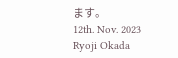ます。
12th. Nov. 2023
Ryoji Okada